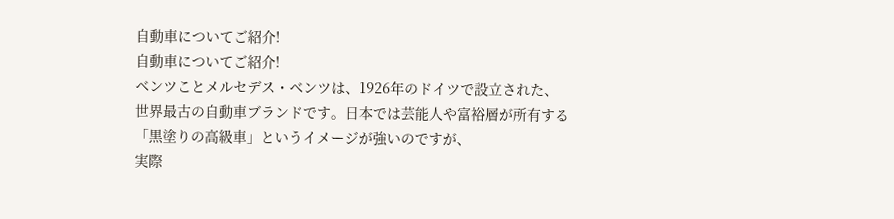自動車についてご紹介!
自動車についてご紹介!
ベンツことメルセデス・ベンツは、1926年のドイツで設立された、世界最古の自動車ブランドです。日本では芸能人や富裕層が所有する「黒塗りの高級車」というイメージが強いのですが、
実際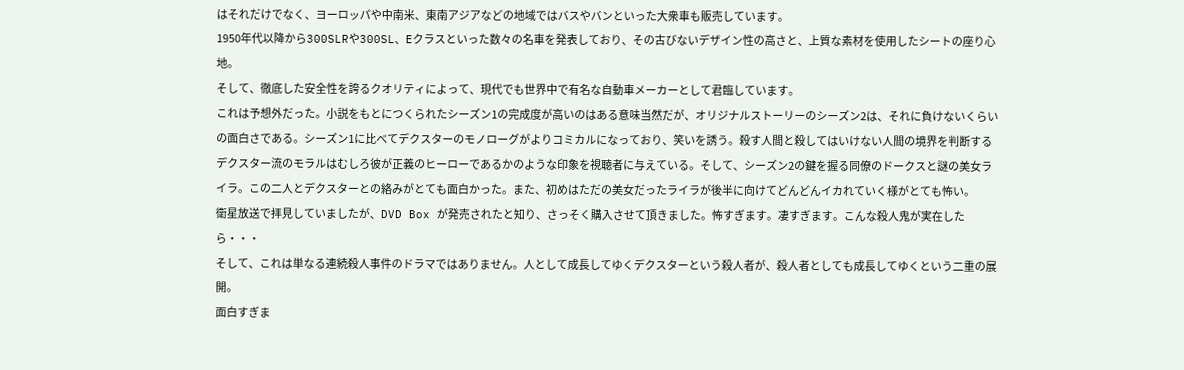はそれだけでなく、ヨーロッパや中南米、東南アジアなどの地域ではバスやバンといった大衆車も販売しています。
1950年代以降から300SLRや300SL、Eクラスといった数々の名車を発表しており、その古びないデザイン性の高さと、上質な素材を使用したシートの座り心地。
そして、徹底した安全性を誇るクオリティによって、現代でも世界中で有名な自動車メーカーとして君臨しています。
これは予想外だった。小説をもとにつくられたシーズン1の完成度が高いのはある意味当然だが、オリジナルストーリーのシーズン2は、それに負けないくらいの面白さである。シーズン1に比べてデクスターのモノローグがよりコミカルになっており、笑いを誘う。殺す人間と殺してはいけない人間の境界を判断するデクスター流のモラルはむしろ彼が正義のヒーローであるかのような印象を視聴者に与えている。そして、シーズン2の鍵を握る同僚のドークスと謎の美女ライラ。この二人とデクスターとの絡みがとても面白かった。また、初めはただの美女だったライラが後半に向けてどんどんイカれていく様がとても怖い。
衛星放送で拝見していましたが、DVD Box が発売されたと知り、さっそく購入させて頂きました。怖すぎます。凄すぎます。こんな殺人鬼が実在したら・・・
そして、これは単なる連続殺人事件のドラマではありません。人として成長してゆくデクスターという殺人者が、殺人者としても成長してゆくという二重の展開。
面白すぎま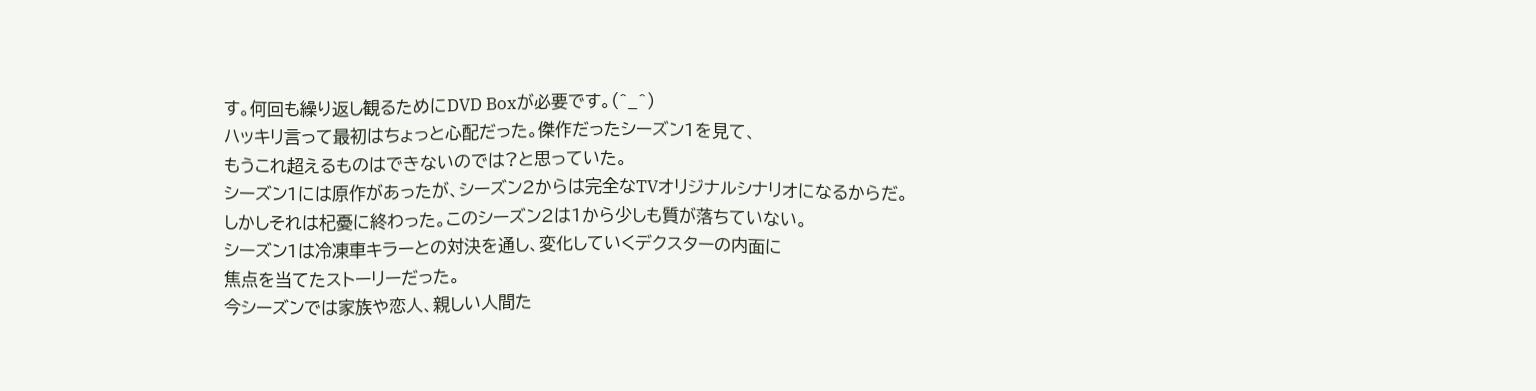す。何回も繰り返し観るためにDVD Boxが必要です。(^_^)
ハッキリ言って最初はちょっと心配だった。傑作だったシーズン1を見て、
もうこれ超えるものはできないのでは?と思っていた。
シーズン1には原作があったが、シーズン2からは完全なTVオリジナルシナリオになるからだ。
しかしそれは杞憂に終わった。このシーズン2は1から少しも質が落ちていない。
シーズン1は冷凍車キラーとの対決を通し、変化していくデクスターの内面に
焦点を当てたストーリーだった。
今シーズンでは家族や恋人、親しい人間た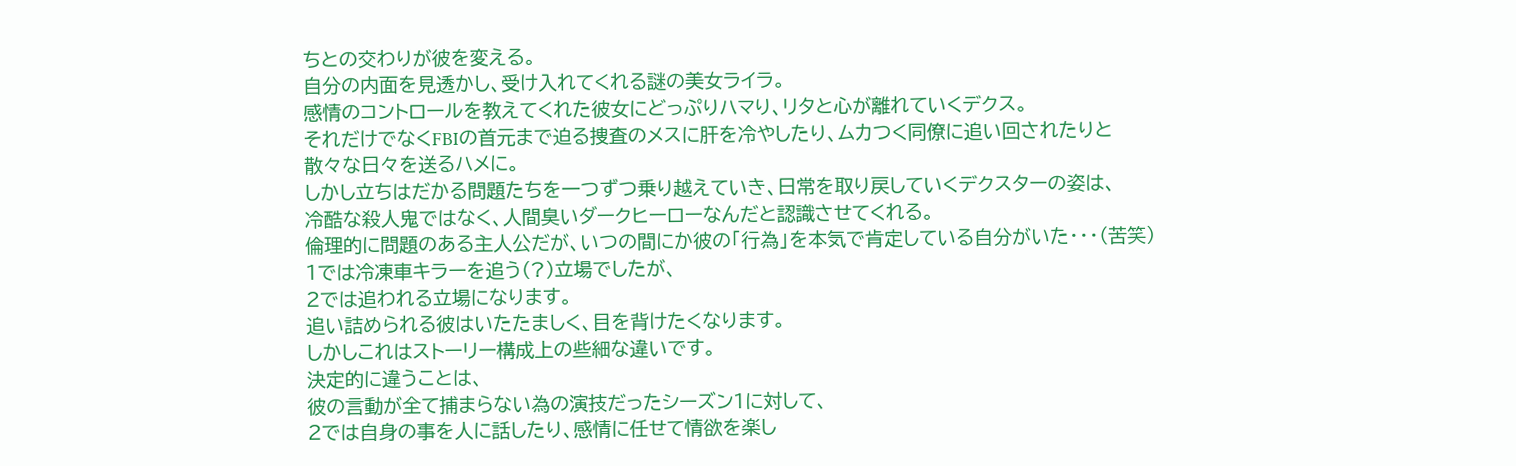ちとの交わりが彼を変える。
自分の内面を見透かし、受け入れてくれる謎の美女ライラ。
感情のコントロールを教えてくれた彼女にどっぷりハマり、リタと心が離れていくデクス。
それだけでなくFBIの首元まで迫る捜査のメスに肝を冷やしたり、ムカつく同僚に追い回されたりと
散々な日々を送るハメに。
しかし立ちはだかる問題たちを一つずつ乗り越えていき、日常を取り戻していくデクスターの姿は、
冷酷な殺人鬼ではなく、人間臭いダークヒーローなんだと認識させてくれる。
倫理的に問題のある主人公だが、いつの間にか彼の「行為」を本気で肯定している自分がいた・・・(苦笑)
1では冷凍車キラーを追う(?)立場でしたが、
2では追われる立場になります。
追い詰められる彼はいたたましく、目を背けたくなります。
しかしこれはストーリー構成上の些細な違いです。
決定的に違うことは、
彼の言動が全て捕まらない為の演技だったシーズン1に対して、
2では自身の事を人に話したり、感情に任せて情欲を楽し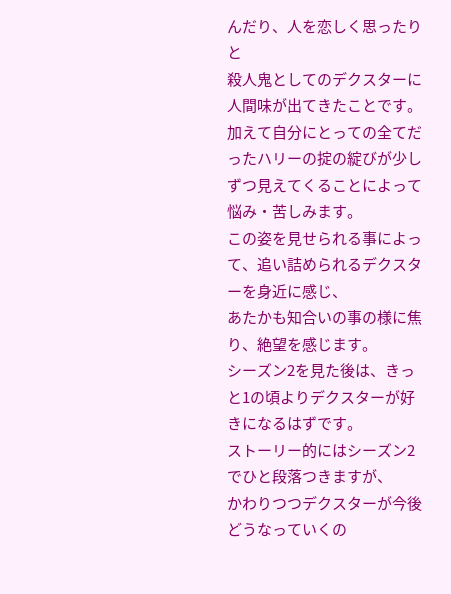んだり、人を恋しく思ったりと
殺人鬼としてのデクスターに人間味が出てきたことです。
加えて自分にとっての全てだったハリーの掟の綻びが少しずつ見えてくることによって悩み・苦しみます。
この姿を見せられる事によって、追い詰められるデクスターを身近に感じ、
あたかも知合いの事の様に焦り、絶望を感じます。
シーズン2を見た後は、きっと1の頃よりデクスターが好きになるはずです。
ストーリー的にはシーズン2でひと段落つきますが、
かわりつつデクスターが今後どうなっていくの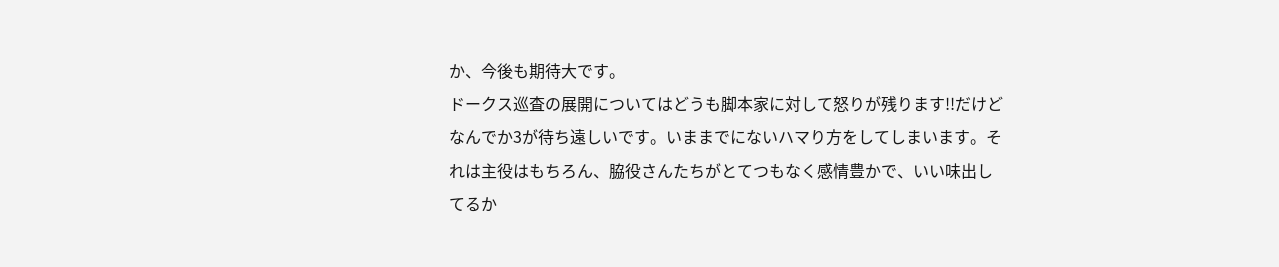か、今後も期待大です。
ドークス巡査の展開についてはどうも脚本家に対して怒りが残ります!!だけどなんでか3が待ち遠しいです。いままでにないハマり方をしてしまいます。それは主役はもちろん、脇役さんたちがとてつもなく感情豊かで、いい味出してるか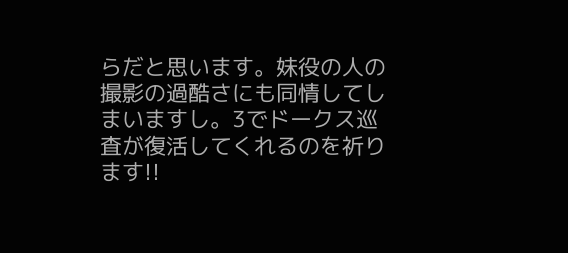らだと思います。妹役の人の撮影の過酷さにも同情してしまいますし。3でドークス巡査が復活してくれるのを祈ります!!